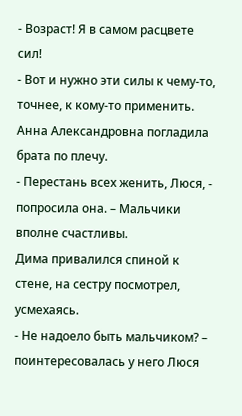- Возраст! Я в самом расцвете сил!
- Вот и нужно эти силы к чему-то, точнее, к кому-то применить.
Анна Александровна погладила брата по плечу.
- Перестань всех женить, Люся, - попросила она. – Мальчики вполне счастливы.
Дима привалился спиной к стене, на сестру посмотрел, усмехаясь.
- Не надоело быть мальчиком? – поинтересовалась у него Люся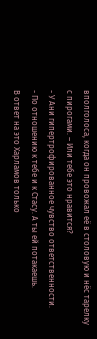вполголоса, когда он провожал её в столовую и нёс тарелку с пирогами. – Или тебе это нравится?
- У Ани гипертрофированное чувство ответственности.
- По отношению к тебе и к Стасу. А ты ей потакаешь.
В ответ на это Харламов только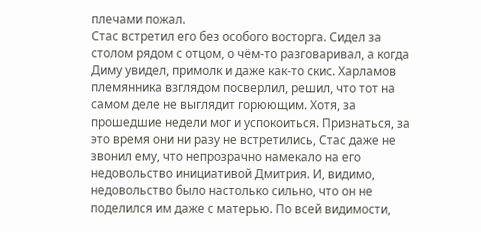плечами пожал.
Стас встретил его без особого восторга. Сидел за столом рядом с отцом, о чём-то разговаривал, а когда Диму увидел, примолк и даже как-то скис. Харламов племянника взглядом посверлил, решил, что тот на самом деле не выглядит горюющим. Хотя, за прошедшие недели мог и успокоиться. Признаться, за это время они ни разу не встретились, Стас даже не звонил ему, что непрозрачно намекало на его недовольство инициативой Дмитрия. И, видимо, недовольство было настолько сильно, что он не поделился им даже с матерью. По всей видимости,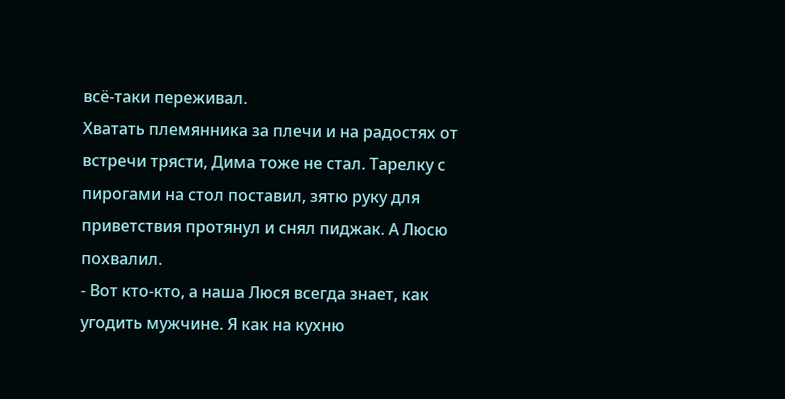всё-таки переживал.
Хватать племянника за плечи и на радостях от встречи трясти, Дима тоже не стал. Тарелку с пирогами на стол поставил, зятю руку для приветствия протянул и снял пиджак. А Люсю похвалил.
- Вот кто-кто, а наша Люся всегда знает, как угодить мужчине. Я как на кухню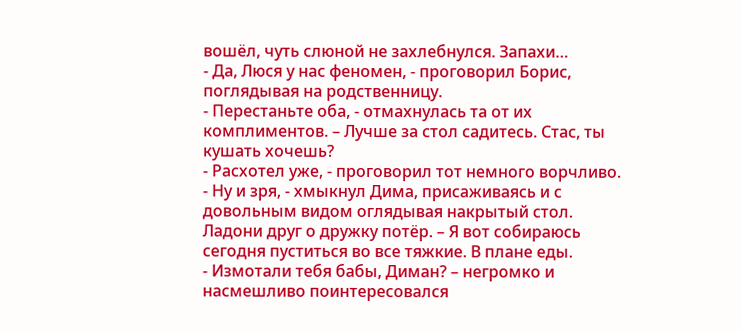вошёл, чуть слюной не захлебнулся. Запахи…
- Да, Люся у нас феномен, - проговорил Борис, поглядывая на родственницу.
- Перестаньте оба, - отмахнулась та от их комплиментов. – Лучше за стол садитесь. Стас, ты кушать хочешь?
- Расхотел уже, - проговорил тот немного ворчливо.
- Ну и зря, - хмыкнул Дима, присаживаясь и с довольным видом оглядывая накрытый стол. Ладони друг о дружку потёр. – Я вот собираюсь сегодня пуститься во все тяжкие. В плане еды.
- Измотали тебя бабы, Диман? – негромко и насмешливо поинтересовался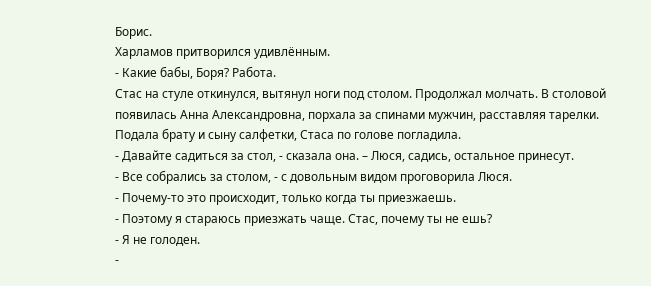Борис.
Харламов притворился удивлённым.
- Какие бабы, Боря? Работа.
Стас на стуле откинулся, вытянул ноги под столом. Продолжал молчать. В столовой появилась Анна Александровна, порхала за спинами мужчин, расставляя тарелки. Подала брату и сыну салфетки, Стаса по голове погладила.
- Давайте садиться за стол, - сказала она. – Люся, садись, остальное принесут.
- Все собрались за столом, - с довольным видом проговорила Люся.
- Почему-то это происходит, только когда ты приезжаешь.
- Поэтому я стараюсь приезжать чаще. Стас, почему ты не ешь?
- Я не голоден.
-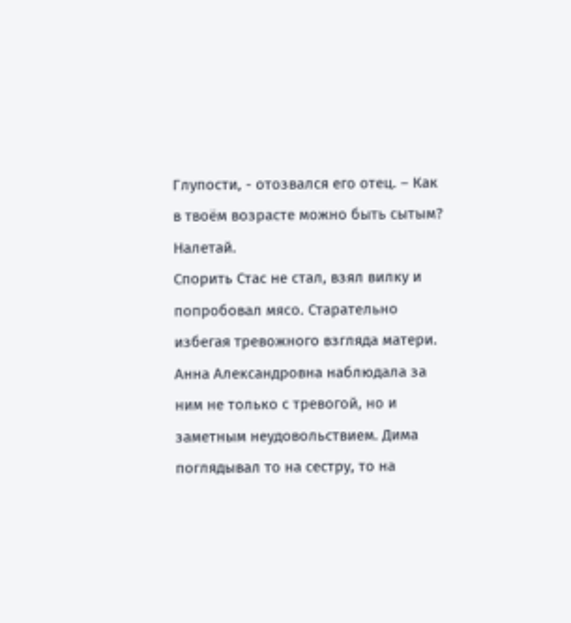Глупости, - отозвался его отец. – Как в твоём возрасте можно быть сытым? Налетай.
Спорить Стас не стал, взял вилку и попробовал мясо. Старательно избегая тревожного взгляда матери. Анна Александровна наблюдала за ним не только с тревогой, но и заметным неудовольствием. Дима поглядывал то на сестру, то на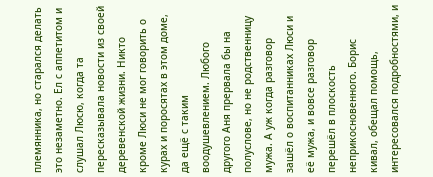племянника, но старался делать это незаметно. Ел с аппетитом и слушал Люсю, когда та пересказывала новости из своей деревенской жизни. Никто кроме Люси не мог говорить о курах и поросятах в этом доме, да ещё с таким воодушевлением. Любого другого Аня прервала бы на полуслове, но не родственницу мужа. А уж когда разговор зашёл о воспитанниках Люси и её мужа, и вовсе разговор перешёл в плоскость неприкосновенного. Борис кивал, обещал помощь, интересовался подробностями, и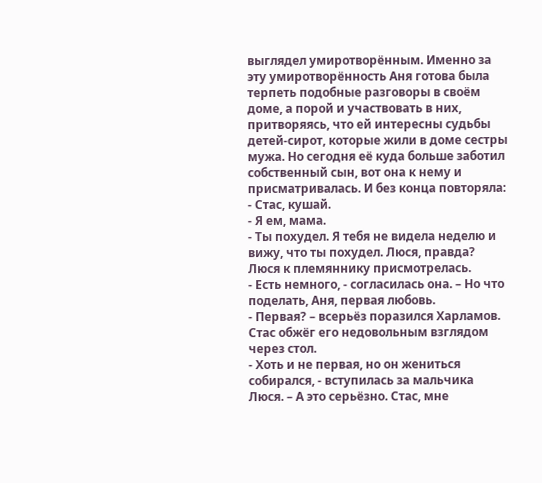выглядел умиротворённым. Именно за эту умиротворённость Аня готова была терпеть подобные разговоры в своём доме, а порой и участвовать в них, притворяясь, что ей интересны судьбы детей-сирот, которые жили в доме сестры мужа. Но сегодня её куда больше заботил собственный сын, вот она к нему и присматривалась. И без конца повторяла:
- Стас, кушай.
- Я ем, мама.
- Ты похудел. Я тебя не видела неделю и вижу, что ты похудел. Люся, правда?
Люся к племяннику присмотрелась.
- Есть немного, - согласилась она. – Но что поделать, Аня, первая любовь.
- Первая? – всерьёз поразился Харламов.
Стас обжёг его недовольным взглядом через стол.
- Хоть и не первая, но он жениться собирался, - вступилась за мальчика Люся. – А это серьёзно. Стас, мне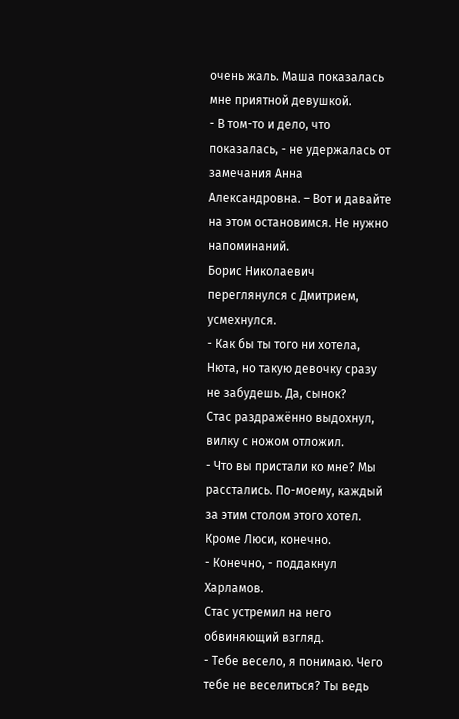очень жаль. Маша показалась мне приятной девушкой.
- В том-то и дело, что показалась, - не удержалась от замечания Анна Александровна. – Вот и давайте на этом остановимся. Не нужно напоминаний.
Борис Николаевич переглянулся с Дмитрием, усмехнулся.
- Как бы ты того ни хотела, Нюта, но такую девочку сразу не забудешь. Да, сынок?
Стас раздражённо выдохнул, вилку с ножом отложил.
- Что вы пристали ко мне? Мы расстались. По-моему, каждый за этим столом этого хотел. Кроме Люси, конечно.
- Конечно, - поддакнул Харламов.
Стас устремил на него обвиняющий взгляд.
- Тебе весело, я понимаю. Чего тебе не веселиться? Ты ведь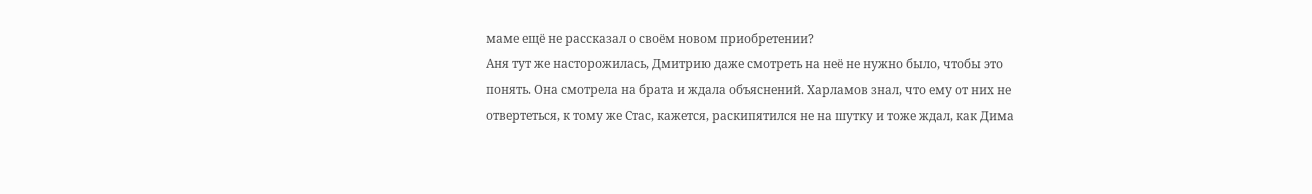маме ещё не рассказал о своём новом приобретении?
Аня тут же насторожилась, Дмитрию даже смотреть на неё не нужно было, чтобы это понять. Она смотрела на брата и ждала объяснений. Харламов знал, что ему от них не отвертеться, к тому же Стас, кажется, раскипятился не на шутку и тоже ждал, как Дима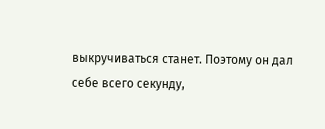выкручиваться станет. Поэтому он дал себе всего секунду,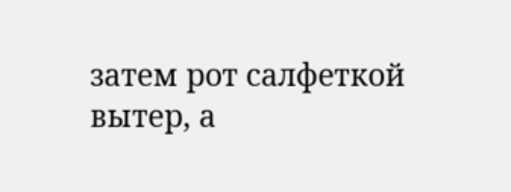затем рот салфеткой вытер, а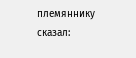племяннику сказал: